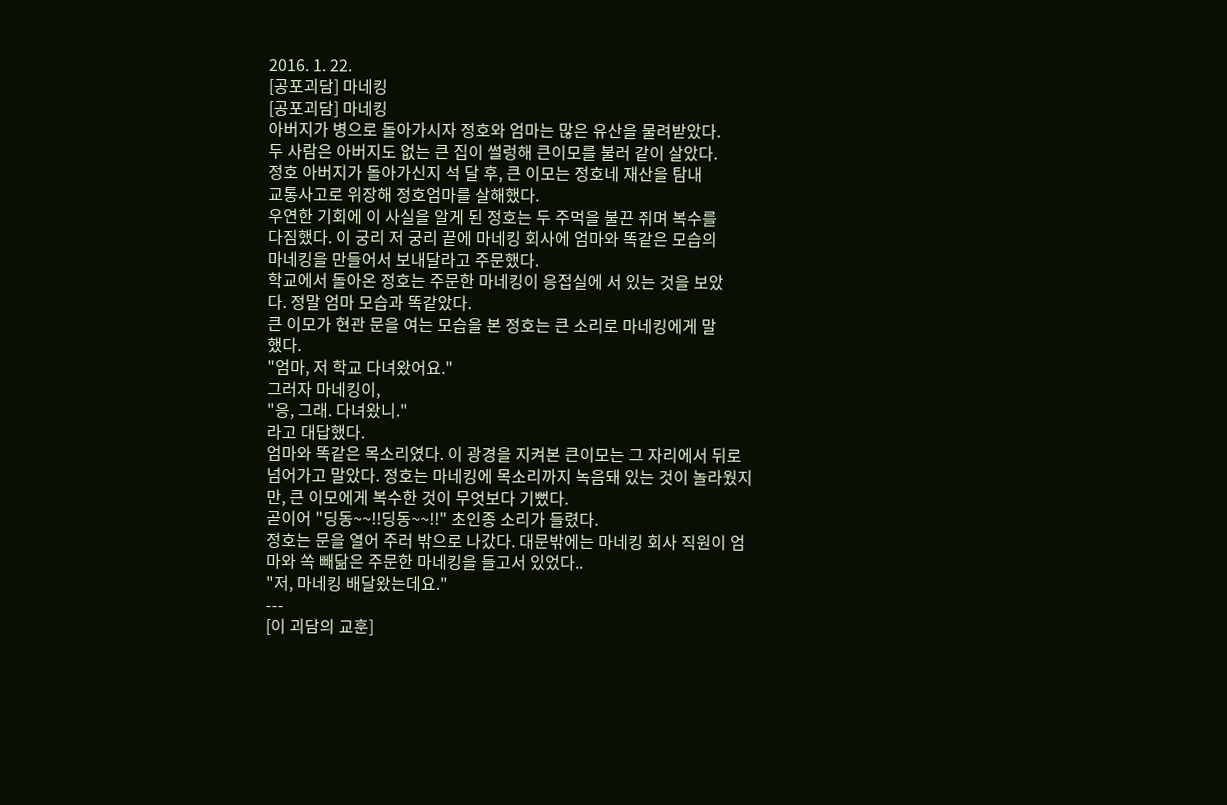2016. 1. 22.
[공포괴담] 마네킹
[공포괴담] 마네킹
아버지가 병으로 돌아가시자 정호와 엄마는 많은 유산을 물려받았다.
두 사람은 아버지도 없는 큰 집이 썰렁해 큰이모를 불러 같이 살았다.
정호 아버지가 돌아가신지 석 달 후, 큰 이모는 정호네 재산을 탐내
교통사고로 위장해 정호엄마를 살해했다.
우연한 기회에 이 사실을 알게 된 정호는 두 주먹을 불끈 쥐며 복수를
다짐했다. 이 궁리 저 궁리 끝에 마네킹 회사에 엄마와 똑같은 모습의
마네킹을 만들어서 보내달라고 주문했다.
학교에서 돌아온 정호는 주문한 마네킹이 응접실에 서 있는 것을 보았
다. 정말 엄마 모습과 똑같았다.
큰 이모가 현관 문을 여는 모습을 본 정호는 큰 소리로 마네킹에게 말
했다.
"엄마, 저 학교 다녀왔어요."
그러자 마네킹이,
"응, 그래. 다녀왔니."
라고 대답했다.
엄마와 똑같은 목소리였다. 이 광경을 지켜본 큰이모는 그 자리에서 뒤로
넘어가고 말았다. 정호는 마네킹에 목소리까지 녹음돼 있는 것이 놀라웠지
만, 큰 이모에게 복수한 것이 무엇보다 기뻤다.
곧이어 "딩동~~!!딩동~~!!" 초인종 소리가 들렸다.
정호는 문을 열어 주러 밖으로 나갔다. 대문밖에는 마네킹 회사 직원이 엄
마와 쏙 빼닮은 주문한 마네킹을 들고서 있었다..
"저, 마네킹 배달왔는데요."
---
[이 괴담의 교훈]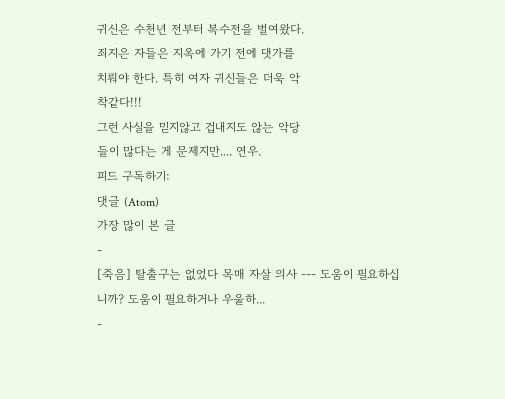귀신은 수천년 전부터 복수전을 벌여왔다.
죄지은 자들은 지옥에 가기 전에 댓가를
치뤄야 한다. 특히 여자 귀신들은 더욱 악
착같다!!!
그런 사실을 믿지않고 겁내지도 않는 악당
들이 많다는 게 문제지만.... 연우.
피드 구독하기:
댓글 (Atom)
가장 많이 본 글
-
[죽음] 탈출구는 없었다 목매 자살 의사 --- 도움이 필요하십니까? 도움이 필요하거나 우울하...
-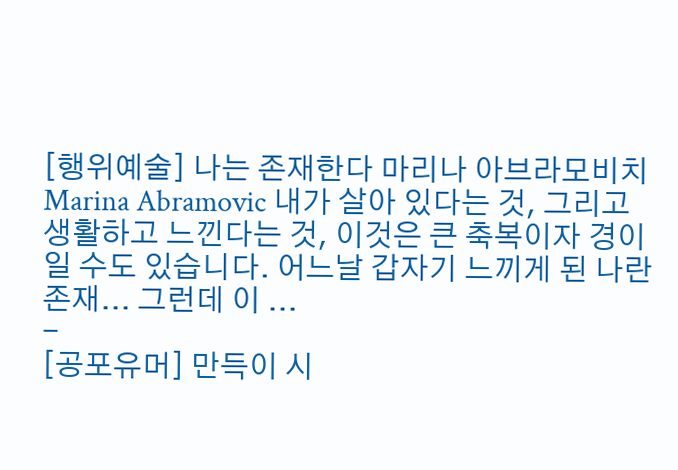[행위예술] 나는 존재한다 마리나 아브라모비치 Marina Abramovic 내가 살아 있다는 것, 그리고 생활하고 느낀다는 것, 이것은 큰 축복이자 경이일 수도 있습니다. 어느날 갑자기 느끼게 된 나란 존재... 그런데 이 ...
-
[공포유머] 만득이 시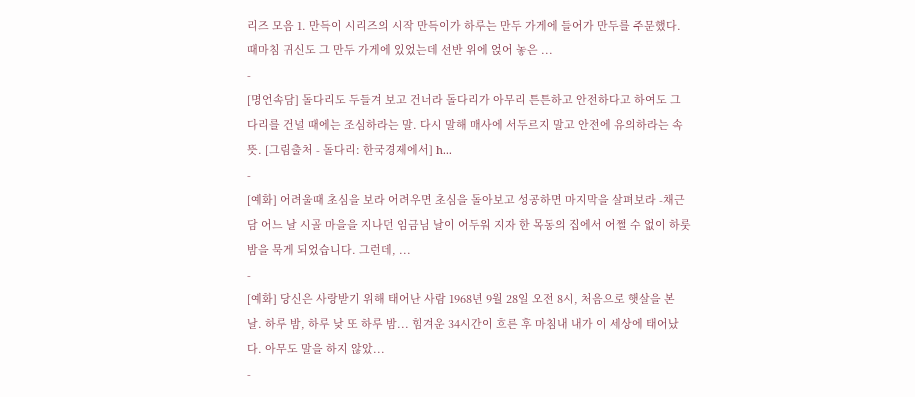리즈 모음 1. 만득이 시리즈의 시작 만득이가 하루는 만두 가게에 들어가 만두를 주문했다. 때마침 귀신도 그 만두 가게에 있었는데 선반 위에 얹어 놓은 ...
-
[명언속담] 돌다리도 두들겨 보고 건너라 돌다리가 아무리 튼튼하고 안전하다고 하여도 그 다리를 건널 때에는 조심하라는 말. 다시 말해 매사에 서두르지 말고 안전에 유의하라는 속뜻. [그림출처 - 돌다리: 한국경제에서] h...
-
[예화] 어려울때 초심을 보라 어려우면 초심을 돌아보고 성공하면 마지막을 살펴보라 -채근담 어느 날 시골 마을을 지나던 임금님 날이 어두워 지자 한 목동의 집에서 어쩔 수 없이 하룻밤을 묵게 되었습니다. 그런데, ...
-
[예화] 당신은 사랑받기 위해 태어난 사람 1968년 9월 28일 오전 8시, 처음으로 햇살을 본 날. 하루 밤, 하루 낮 또 하루 밤... 힘겨운 34시간이 흐른 후 마침내 내가 이 세상에 태어났다. 아무도 말을 하지 않았...
-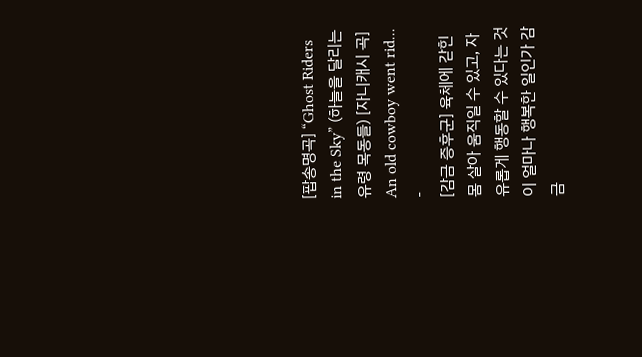[팝송명곡] “Ghost Riders in the Sky” (하늘을 달리는 유령 목동들) [자니캐시 곡] An old cowboy went rid...
-
[감금 증후군] 육체에 갇힌 몸 살아 움직일 수 있고, 자유롭게 행동할 수 있다는 것이 얼마나 행복한 일인가 감금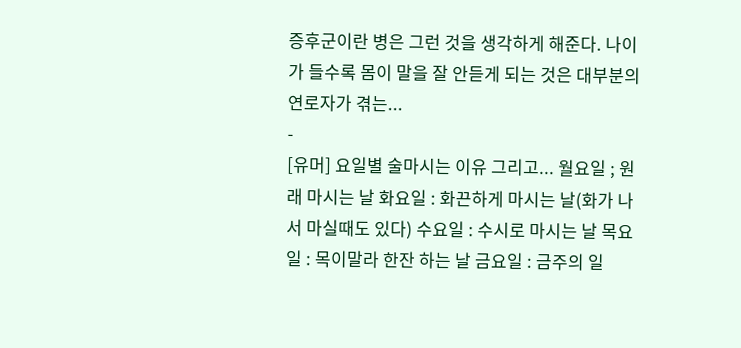증후군이란 병은 그런 것을 생각하게 해준다. 나이가 들수록 몸이 말을 잘 안듣게 되는 것은 대부분의 연로자가 겪는...
-
[유머] 요일별 술마시는 이유 그리고... 월요일 ; 원래 마시는 날 화요일 : 화끈하게 마시는 날(화가 나서 마실때도 있다) 수요일 : 수시로 마시는 날 목요일 : 목이말라 한잔 하는 날 금요일 : 금주의 일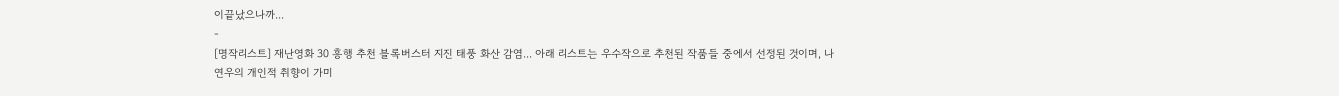이끝났으나까...
-
[명작리스트] 재난영화 30 흥행 추천 블록버스터 지진 태풍 화산 감염... 아래 리스트는 우수작으로 추천된 작품들 중에서 선정된 것이며, 나 연우의 개인적 취향이 가미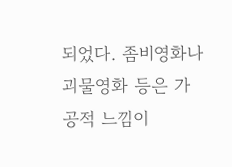되었다. 좀비영화나 괴물영화 등은 가공적 느낌이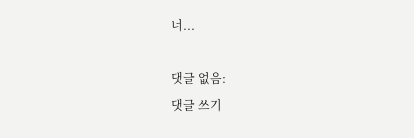너...

댓글 없음:
댓글 쓰기